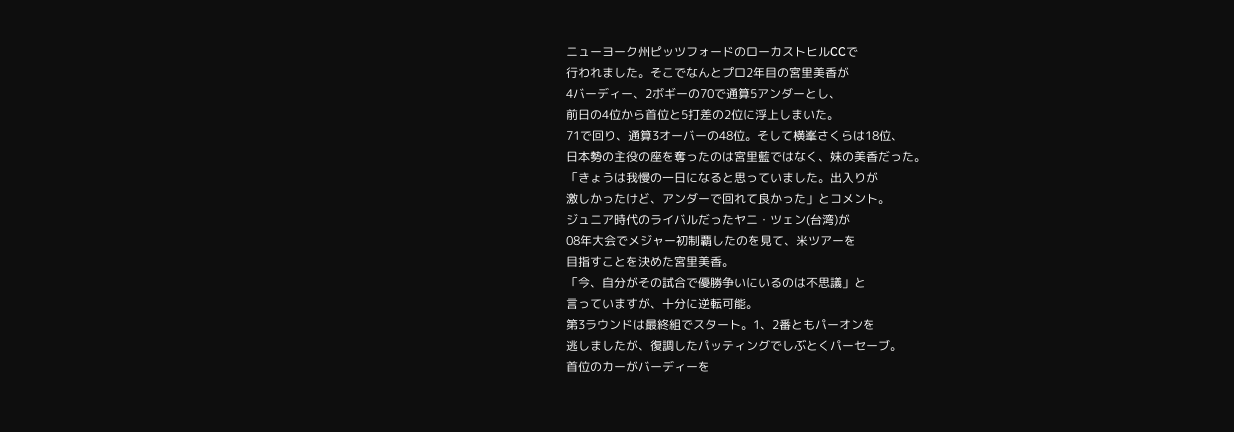ニューヨーク州ピッツフォードのローカストヒルCCで
行われました。そこでなんとプロ2年目の宮里美香が
4バーディー、2ボギーの70で通算5アンダーとし、
前日の4位から首位と5打差の2位に浮上しまいた。
71で回り、通算3オーバーの48位。そして横峯さくらは18位、
日本勢の主役の座を奪ったのは宮里藍ではなく、妹の美香だった。
「きょうは我慢の一日になると思っていました。出入りが
激しかったけど、アンダーで回れて良かった」とコメント。
ジュニア時代のライバルだったヤニ・ツェン(台湾)が
08年大会でメジャー初制覇したのを見て、米ツアーを
目指すことを決めた宮里美香。
「今、自分がその試合で優勝争いにいるのは不思議」と
言っていますが、十分に逆転可能。
第3ラウンドは最終組でスタート。1、2番ともパーオンを
逃しましたが、復調したパッティングでしぶとくパーセーブ。
首位のカーがバーディーを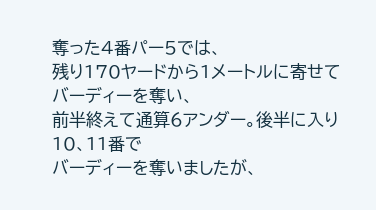奪った4番パー5では、
残り170ヤードから1メートルに寄せてバーディーを奪い、
前半終えて通算6アンダー。後半に入り10、11番で
バーディーを奪いましたが、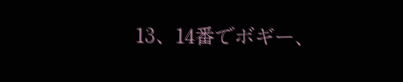13、14番でボギー、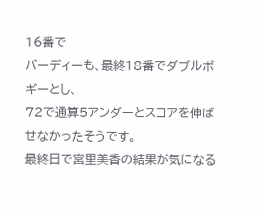16番で
バーディーも、最終18番でダブルボギーとし、
72で通算5アンダーとスコアを伸ばせなかったそうです。
最終日で宮里美香の結果が気になる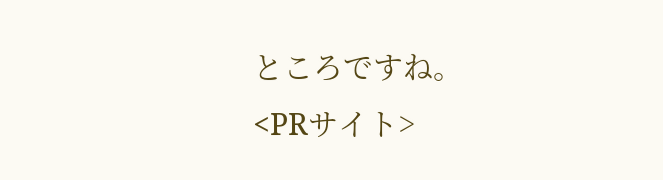ところですね。
<PRサイト>